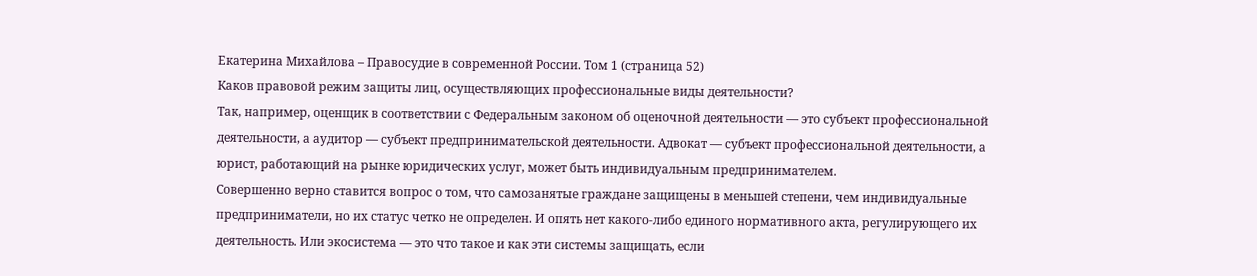Екатерина Михайлова – Правосудие в современной России. Том 1 (страница 52)
Каков правовой режим защиты лиц, осуществляющих профессиональные виды деятельности?
Так, например, оценщик в соответствии с Федеральным законом об оценочной деятельности — это субъект профессиональной деятельности, а аудитор — субъект предпринимательской деятельности. Адвокат — субъект профессиональной деятельности, а юрист, работающий на рынке юридических услуг, может быть индивидуальным предпринимателем.
Совершенно верно ставится вопрос о том, что самозанятые граждане защищены в меньшей степени, чем индивидуальные предприниматели, но их статус четко не определен. И опять нет какого-либо единого нормативного акта, регулирующего их деятельность. Или экосистема — это что такое и как эти системы защищать, если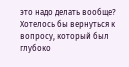это надо делать вообще?
Хотелось бы вернуться к вопросу, который был глубоко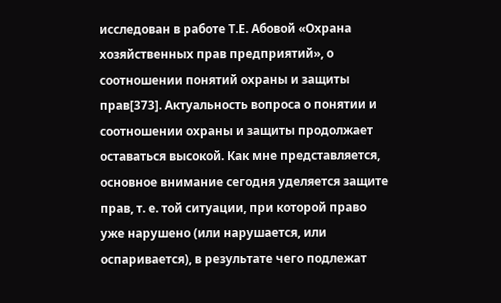исследован в работе Т.Е. Абовой «Охрана хозяйственных прав предприятий», о соотношении понятий охраны и защиты прав[373]. Актуальность вопроса о понятии и соотношении охраны и защиты продолжает оставаться высокой. Как мне представляется, основное внимание сегодня уделяется защите прав, т. е. той ситуации, при которой право уже нарушено (или нарушается, или оспаривается), в результате чего подлежат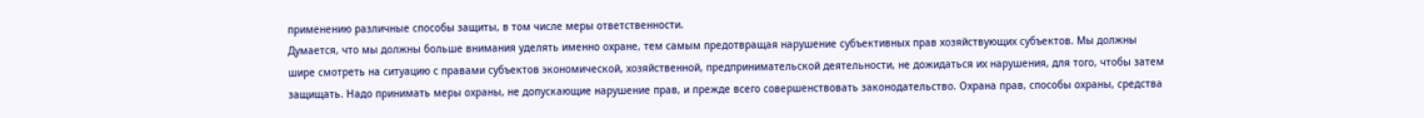применению различные способы защиты, в том числе меры ответственности.
Думается, что мы должны больше внимания уделять именно охране, тем самым предотвращая нарушение субъективных прав хозяйствующих субъектов. Мы должны шире смотреть на ситуацию с правами субъектов экономической, хозяйственной, предпринимательской деятельности, не дожидаться их нарушения, для того, чтобы затем защищать. Надо принимать меры охраны, не допускающие нарушение прав, и прежде всего совершенствовать законодательство. Охрана прав, способы охраны, средства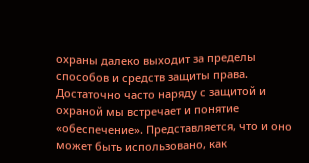охраны далеко выходит за пределы способов и средств защиты права.
Достаточно часто наряду с защитой и охраной мы встречает и понятие «обеспечение». Представляется, что и оно может быть использовано, как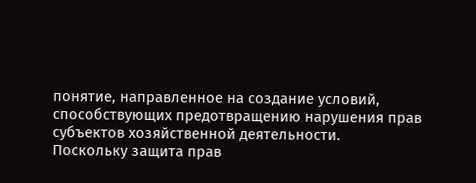понятие, направленное на создание условий, способствующих предотвращению нарушения прав субъектов хозяйственной деятельности.
Поскольку защита прав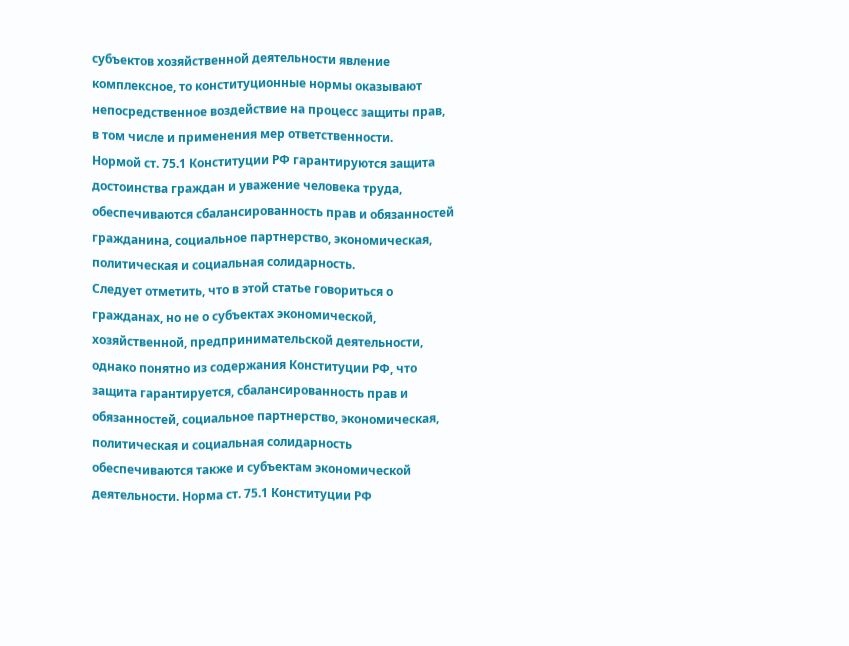субъектов хозяйственной деятельности явление комплексное, то конституционные нормы оказывают непосредственное воздействие на процесс защиты прав, в том числе и применения мер ответственности.
Нормой ст. 75.1 Конституции РФ гарантируются защита достоинства граждан и уважение человека труда, обеспечиваются сбалансированность прав и обязанностей гражданина, социальное партнерство, экономическая, политическая и социальная солидарность.
Следует отметить, что в этой статье говориться о гражданах, но не о субъектах экономической, хозяйственной, предпринимательской деятельности, однако понятно из содержания Конституции РФ, что защита гарантируется, сбалансированность прав и обязанностей, социальное партнерство, экономическая, политическая и социальная солидарность обеспечиваются также и субъектам экономической деятельности. Норма ст. 75.1 Конституции РФ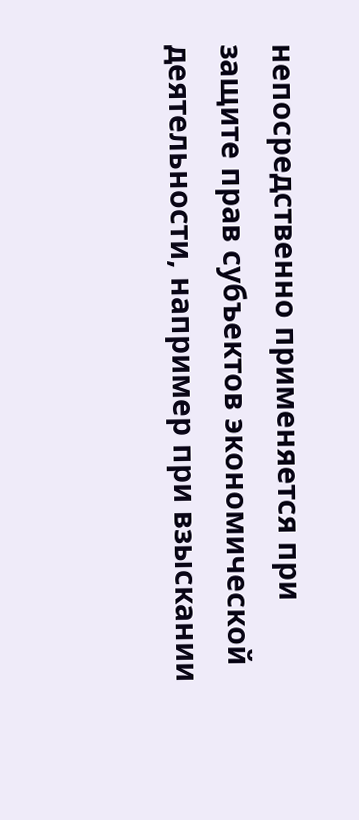непосредственно применяется при защите прав субъектов экономической деятельности, например при взыскании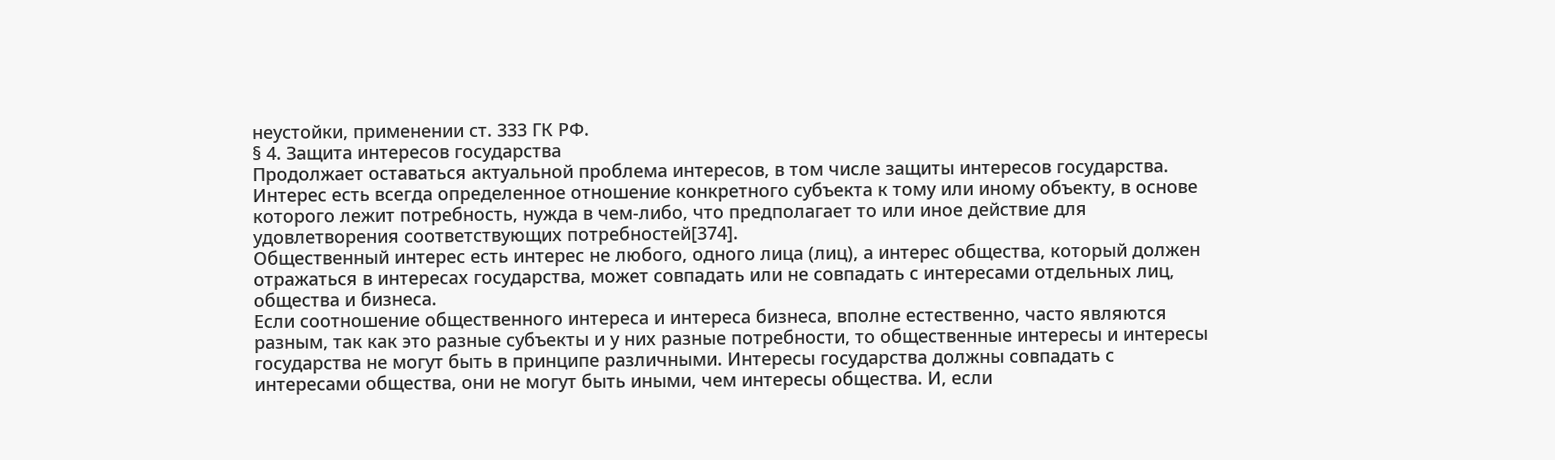неустойки, применении ст. 333 ГК РФ.
§ 4. Защита интересов государства
Продолжает оставаться актуальной проблема интересов, в том числе защиты интересов государства.
Интерес есть всегда определенное отношение конкретного субъекта к тому или иному объекту, в основе которого лежит потребность, нужда в чем-либо, что предполагает то или иное действие для удовлетворения соответствующих потребностей[374].
Общественный интерес есть интерес не любого, одного лица (лиц), а интерес общества, который должен отражаться в интересах государства, может совпадать или не совпадать с интересами отдельных лиц, общества и бизнеса.
Если соотношение общественного интереса и интереса бизнеса, вполне естественно, часто являются разным, так как это разные субъекты и у них разные потребности, то общественные интересы и интересы государства не могут быть в принципе различными. Интересы государства должны совпадать с интересами общества, они не могут быть иными, чем интересы общества. И, если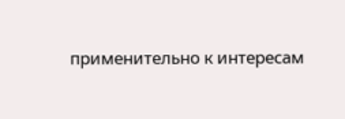применительно к интересам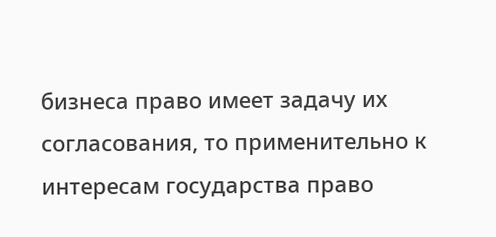бизнеса право имеет задачу их согласования, то применительно к интересам государства право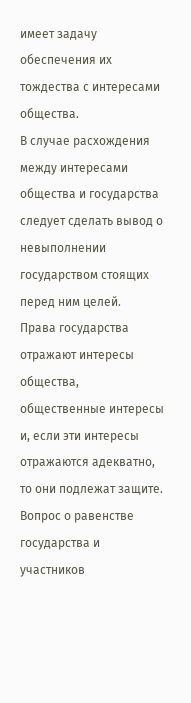имеет задачу обеспечения их тождества с интересами общества.
В случае расхождения между интересами общества и государства следует сделать вывод о невыполнении государством стоящих перед ним целей.
Права государства отражают интересы общества, общественные интересы и, если эти интересы отражаются адекватно, то они подлежат защите.
Вопрос о равенстве государства и участников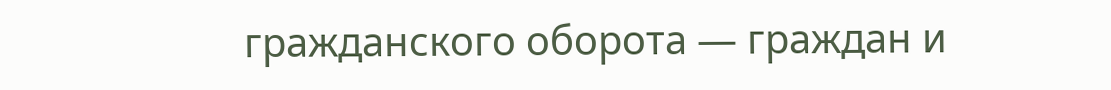гражданского оборота — граждан и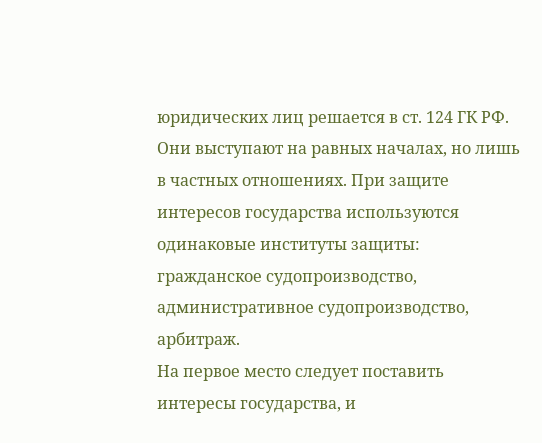юридических лиц решается в ст. 124 ГК РФ. Они выступают на равных началах, но лишь в частных отношениях. При защите интересов государства используются одинаковые институты защиты: гражданское судопроизводство, административное судопроизводство, арбитраж.
На первое место следует поставить интересы государства, и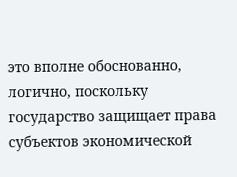это вполне обоснованно, логично, поскольку государство защищает права субъектов экономической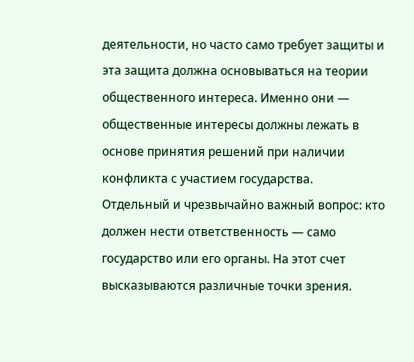деятельности, но часто само требует защиты и эта защита должна основываться на теории общественного интереса. Именно они — общественные интересы должны лежать в основе принятия решений при наличии конфликта с участием государства.
Отдельный и чрезвычайно важный вопрос: кто должен нести ответственность — само государство или его органы. На этот счет высказываются различные точки зрения.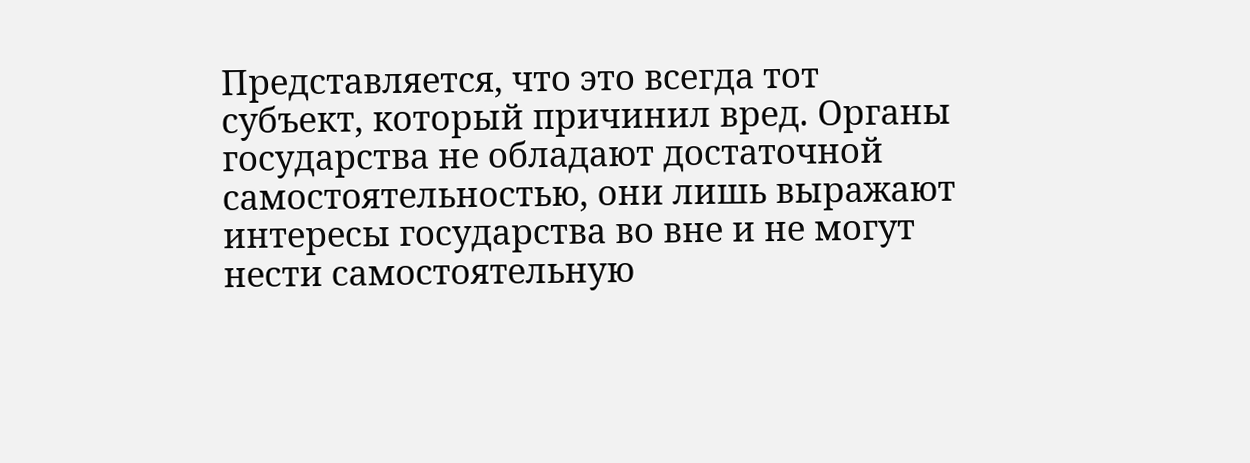Представляется, что это всегда тот субъект, который причинил вред. Органы государства не обладают достаточной самостоятельностью, они лишь выражают интересы государства во вне и не могут нести самостоятельную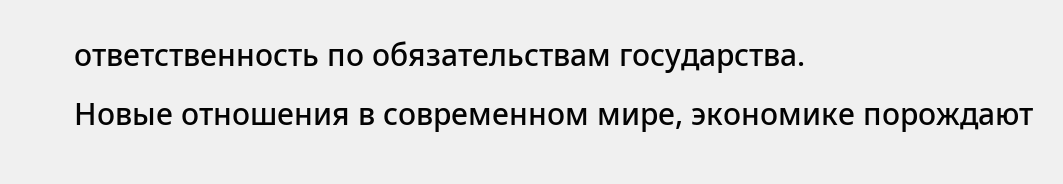ответственность по обязательствам государства.
Новые отношения в современном мире, экономике порождают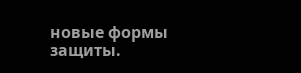новые формы защиты.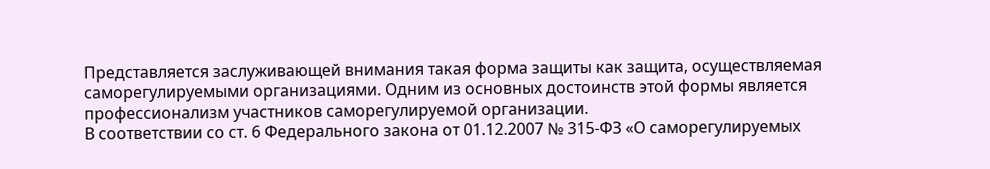Представляется заслуживающей внимания такая форма защиты как защита, осуществляемая саморегулируемыми организациями. Одним из основных достоинств этой формы является профессионализм участников саморегулируемой организации.
В соответствии со ст. 6 Федерального закона от 01.12.2007 № 315-ФЗ «О саморегулируемых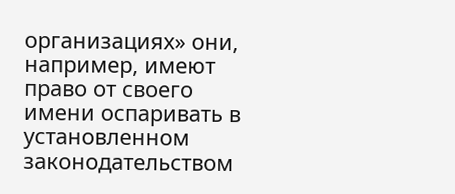организациях» они, например, имеют право от своего имени оспаривать в установленном законодательством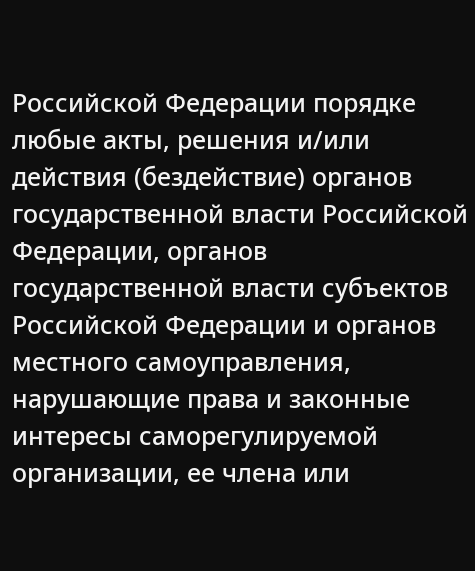Российской Федерации порядке любые акты, решения и/или действия (бездействие) органов государственной власти Российской Федерации, органов государственной власти субъектов Российской Федерации и органов местного самоуправления, нарушающие права и законные интересы саморегулируемой организации, ее члена или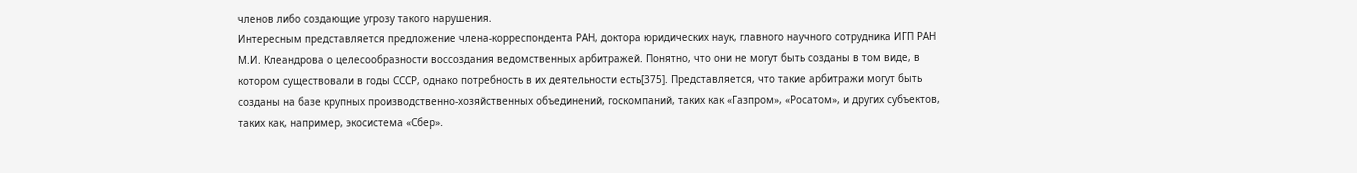членов либо создающие угрозу такого нарушения.
Интересным представляется предложение члена-корреспондента РАН, доктора юридических наук, главного научного сотрудника ИГП РАН М.И. Клеандрова о целесообразности воссоздания ведомственных арбитражей. Понятно, что они не могут быть созданы в том виде, в котором существовали в годы СССР, однако потребность в их деятельности есть[375]. Представляется, что такие арбитражи могут быть созданы на базе крупных производственно-хозяйственных объединений, госкомпаний, таких как «Газпром», «Росатом», и других субъектов, таких как, например, экосистема «Сбер».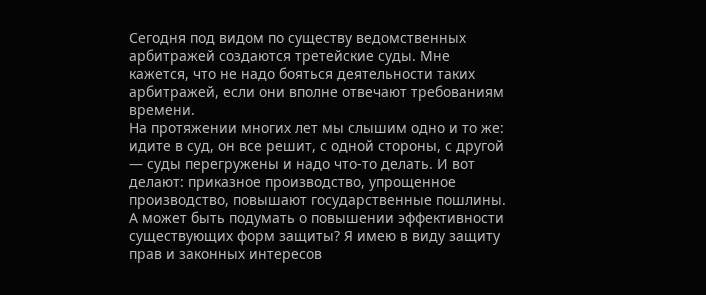Сегодня под видом по существу ведомственных арбитражей создаются третейские суды. Мне кажется, что не надо бояться деятельности таких арбитражей, если они вполне отвечают требованиям времени.
На протяжении многих лет мы слышим одно и то же: идите в суд, он все решит, с одной стороны, с другой — суды перегружены и надо что-то делать. И вот делают: приказное производство, упрощенное производство, повышают государственные пошлины.
А может быть подумать о повышении эффективности существующих форм защиты? Я имею в виду защиту прав и законных интересов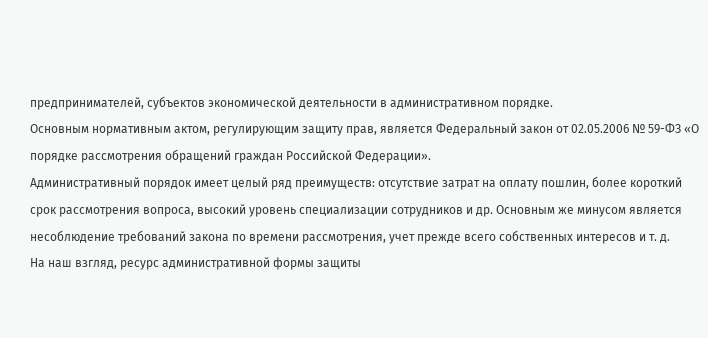предпринимателей, субъектов экономической деятельности в административном порядке.
Основным нормативным актом, регулирующим защиту прав, является Федеральный закон от 02.05.2006 № 59-ФЗ «О порядке рассмотрения обращений граждан Российской Федерации».
Административный порядок имеет целый ряд преимуществ: отсутствие затрат на оплату пошлин, более короткий срок рассмотрения вопроса, высокий уровень специализации сотрудников и др. Основным же минусом является несоблюдение требований закона по времени рассмотрения, учет прежде всего собственных интересов и т. д.
На наш взгляд, ресурс административной формы защиты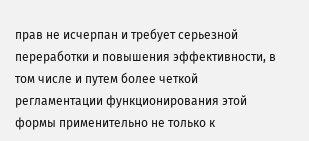прав не исчерпан и требует серьезной переработки и повышения эффективности, в том числе и путем более четкой регламентации функционирования этой формы применительно не только к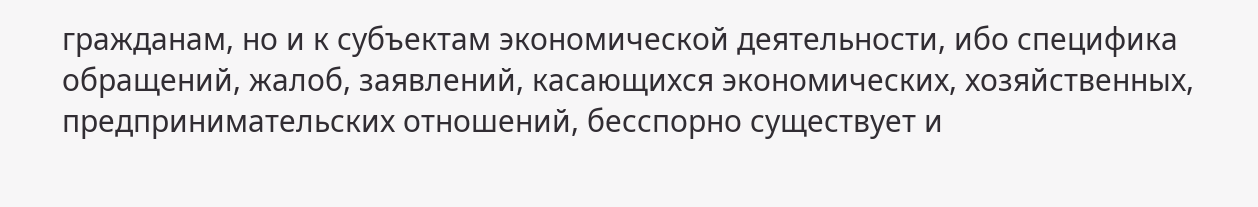гражданам, но и к субъектам экономической деятельности, ибо специфика обращений, жалоб, заявлений, касающихся экономических, хозяйственных, предпринимательских отношений, бесспорно существует и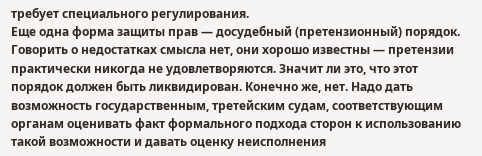требует специального регулирования.
Еще одна форма защиты прав — досудебный (претензионный) порядок. Говорить о недостатках смысла нет, они хорошо известны — претензии практически никогда не удовлетворяются. Значит ли это, что этот порядок должен быть ликвидирован. Конечно же, нет. Надо дать возможность государственным, третейским судам, соответствующим органам оценивать факт формального подхода сторон к использованию такой возможности и давать оценку неисполнения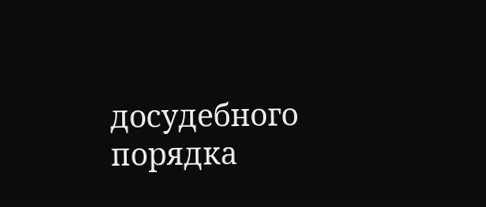досудебного порядка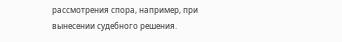рассмотрения спора, например, при вынесении судебного решения.